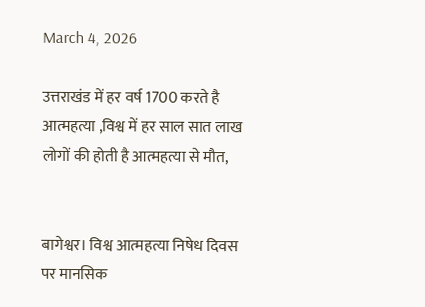March 4, 2026

उत्तराखंड में हर वर्ष 1700 करते है आत्महत्या ,विश्व में हर साल सात लाख लोगों की होती है आत्महत्या से मौत,


बागेश्वर। विश्व आत्महत्या निषेध दिवस पर मानसिक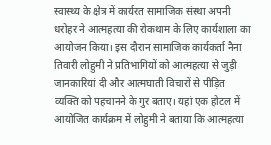स्वास्थ्य के क्षेत्र में कार्यरत सामाजिक संस्था अपनी धरोहर ने आत्महत्या की रोकथाम के लिए कार्यशाला का आयोजन किया। इस दौरान सामाजिक कार्यकर्ता नैना तिवारी लोहुमी ने प्रतिभागियों को आत्महत्या से जुड़ी जानकारियां दी और आत्मघाती विचारों से पीड़ित व्यक्ति को पहचानने के गुर बताए। यहां एक होटल में आयोजित कार्यक्रम में लोहुमी ने बताया कि आत्महत्या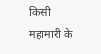किसी महामारी के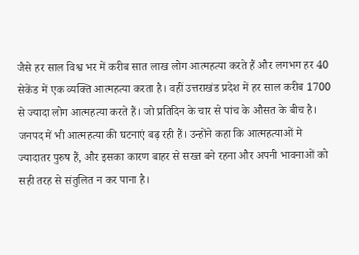जैसे हर साल विश्व भर में करीब सात लाख लोग आत्महत्या करते हैं और लगभग हर 40 सेकेंड में एक व्यक्ति आत्महत्या करता है। वहीं उत्तराखंड प्रदेश में हर साल करीब 1700 से ज्यादा लोग आत्महत्या करते हैं। जो प्रतिदिन के चार से पांच के औसत के बीच है। जनपद में भी आत्महत्या की घटनाएं बढ़ रही हैं। उन्होंने कहा कि आत्महत्याओं मे ज्यादातर पुरुष हैं, और इसका कारण बाहर से सख्त बने रहना और अपनी भावनाओं को सही तरह से संतुलित न कर पाना है।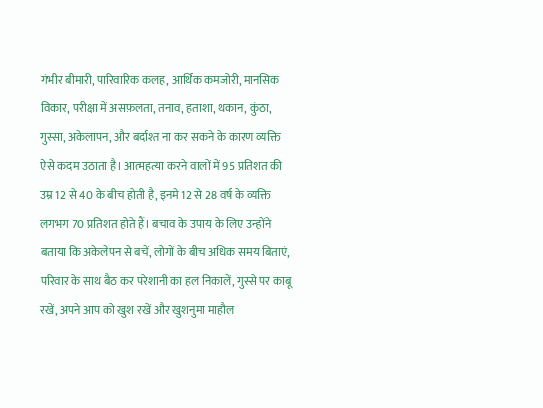गंभीर बीमारी, पारिवारिक कलह, आर्थिक कमजोरी, मानसिक विकार, परीक्षा में असफ़लता, तनाव, हताशा, थकान, कुंठा, गुस्सा, अकेलापन, और बर्दाश्त ना कर सकने के कारण व्यक्ति ऐसे कदम उठाता है। आत्महत्या करने वालों में 95 प्रतिशत की उम्र 12 से 40 के बीच होती है, इनमे 12 से 28 वर्ष के व्यक्ति लगभग 70 प्रतिशत होते हैं। बचाव के उपाय के लिए उन्होंने बताया कि अकेलेपन से बचें, लोगों के बीच अधिक समय बिताएं, परिवार के साथ बैठ कर परेशानी का हल निकालें, गुस्से पर काबू रखें, अपने आप को खुश रखें और खुशनुमा माहौल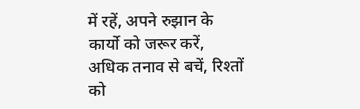में रहें, अपने रुझान के कार्यो को जरूर करें, अधिक तनाव से बचें, रिश्तों को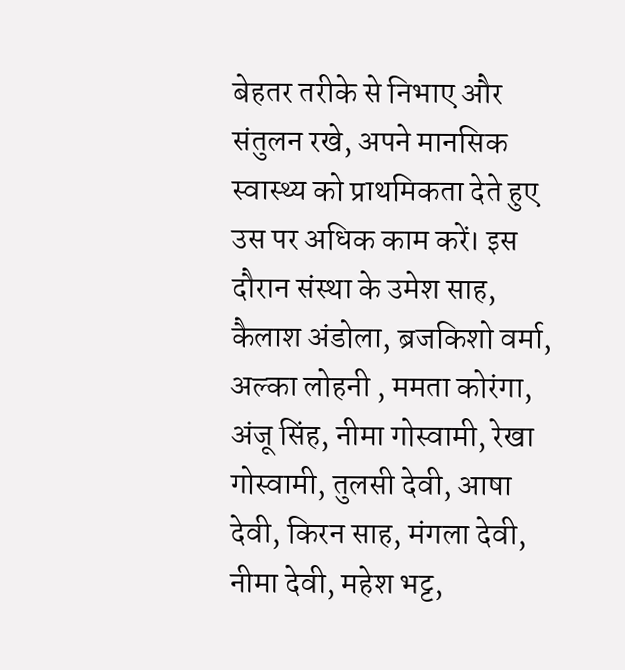बेहतर तरीके से निभाए और संतुलन रखे, अपने मानसिक स्वास्थ्य को प्राथमिकता देते हुए उस पर अधिक काम करें। इस दौरान संस्था के उमेश साह, कैलाश अंडोला, ब्रजकिशो वर्मा, अल्का लोहनी , ममता कोरंगा, अंजू सिंह, नीमा गोस्वामी, रेखा गोस्वामी, तुलसी देवी, आषा देवी, किरन साह, मंगला देवी, नीमा देवी, महेश भट्ट,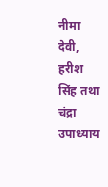नीमा देवी, हरीश सिंह तथा चंद्रा उपाध्याय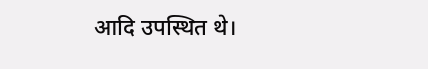आदि उपस्थित थे।